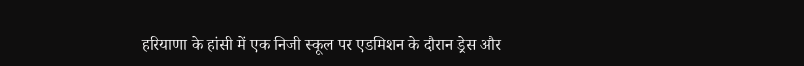हरियाणा के हांसी में एक निजी स्कूल पर एडमिशन के दौरान ड्रेस और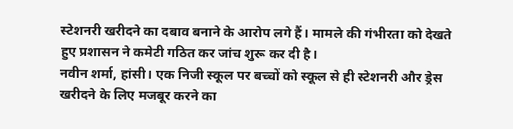स्टेशनरी खरीदने का दबाव बनाने के आरोप लगे हैं। मामले की गंभीरता को देखते हुए प्रशासन ने कमेटी गठित कर जांच शुरू कर दी है।
नवीन शर्मा, हांसी। एक निजी स्कूल पर बच्चों को स्कूल से ही स्टेशनरी और ड्रेस खरीदने के लिए मजबूर करने का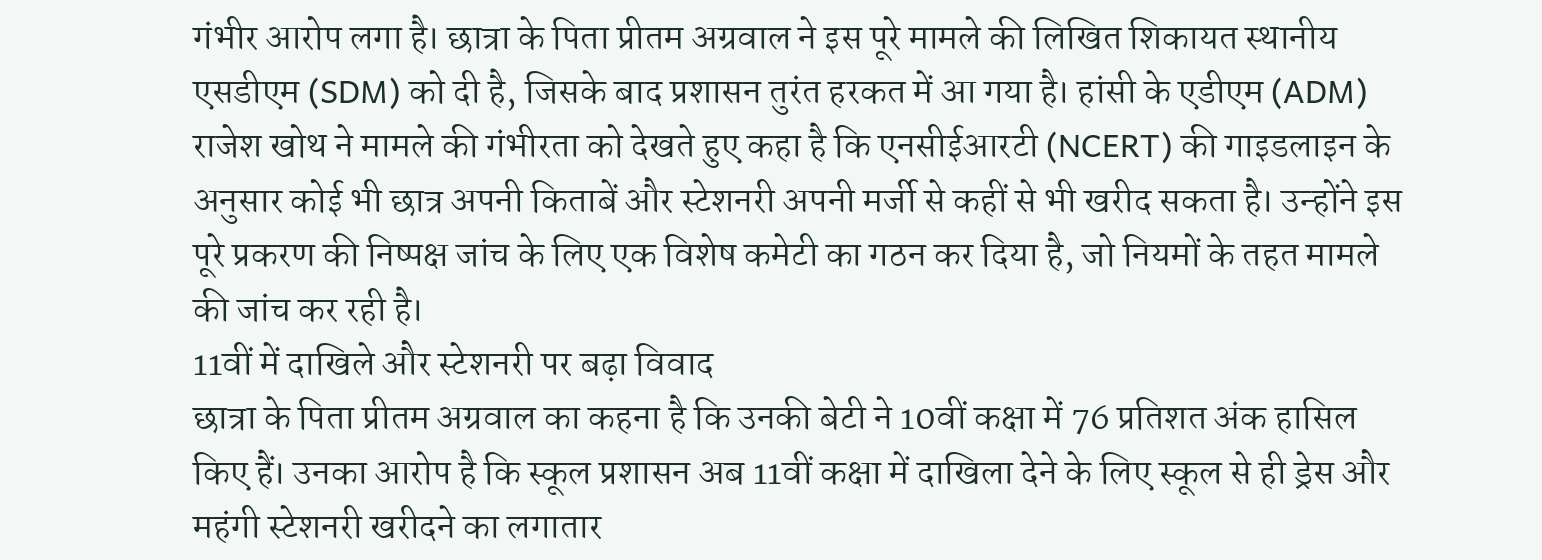गंभीर आरोप लगा है। छात्रा के पिता प्रीतम अग्रवाल ने इस पूरे मामले की लिखित शिकायत स्थानीय एसडीएम (SDM) को दी है, जिसके बाद प्रशासन तुरंत हरकत में आ गया है। हांसी के एडीएम (ADM) राजेश खोथ ने मामले की गंभीरता को देखते हुए कहा है कि एनसीईआरटी (NCERT) की गाइडलाइन के अनुसार कोई भी छात्र अपनी किताबें और स्टेशनरी अपनी मर्जी से कहीं से भी खरीद सकता है। उन्होंने इस पूरे प्रकरण की निष्पक्ष जांच के लिए एक विशेष कमेटी का गठन कर दिया है, जो नियमों के तहत मामले की जांच कर रही है।
11वीं में दाखिले और स्टेशनरी पर बढ़ा विवाद
छात्रा के पिता प्रीतम अग्रवाल का कहना है कि उनकी बेटी ने 10वीं कक्षा में 76 प्रतिशत अंक हासिल किए हैं। उनका आरोप है कि स्कूल प्रशासन अब 11वीं कक्षा में दाखिला देने के लिए स्कूल से ही ड्रेस और महंगी स्टेशनरी खरीदने का लगातार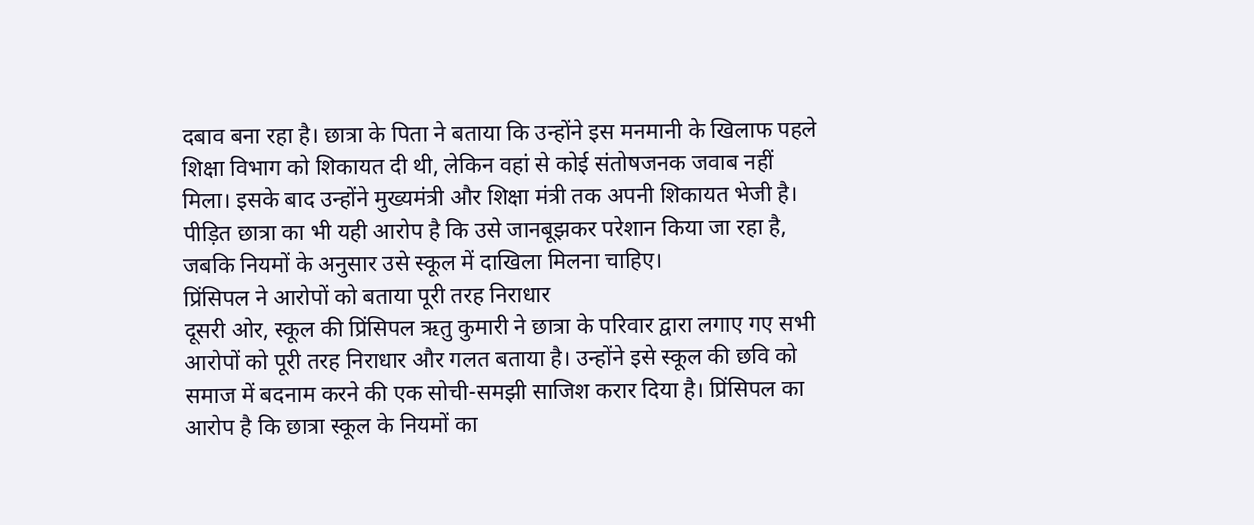दबाव बना रहा है। छात्रा के पिता ने बताया कि उन्होंने इस मनमानी के खिलाफ पहले शिक्षा विभाग को शिकायत दी थी, लेकिन वहां से कोई संतोषजनक जवाब नहीं मिला। इसके बाद उन्होंने मुख्यमंत्री और शिक्षा मंत्री तक अपनी शिकायत भेजी है। पीड़ित छात्रा का भी यही आरोप है कि उसे जानबूझकर परेशान किया जा रहा है, जबकि नियमों के अनुसार उसे स्कूल में दाखिला मिलना चाहिए।
प्रिंसिपल ने आरोपों को बताया पूरी तरह निराधार
दूसरी ओर, स्कूल की प्रिंसिपल ऋतु कुमारी ने छात्रा के परिवार द्वारा लगाए गए सभी आरोपों को पूरी तरह निराधार और गलत बताया है। उन्होंने इसे स्कूल की छवि को समाज में बदनाम करने की एक सोची-समझी साजिश करार दिया है। प्रिंसिपल का आरोप है कि छात्रा स्कूल के नियमों का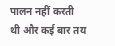पालन नहीं करती थी और कई बार तय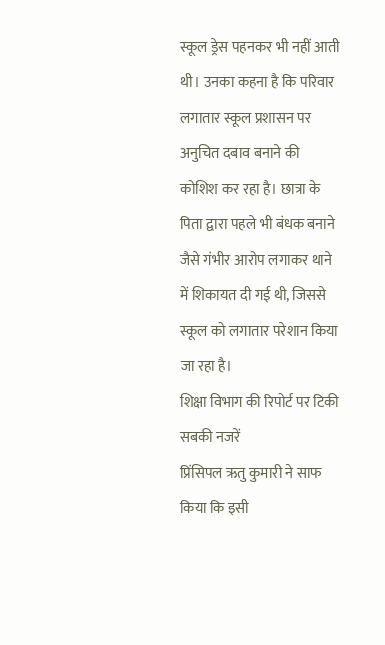स्कूल ड्रेस पहनकर भी नहीं आती थी। उनका कहना है कि परिवार लगातार स्कूल प्रशासन पर अनुचित दबाव बनाने की कोशिश कर रहा है। छात्रा के पिता द्वारा पहले भी बंधक बनाने जैसे गंभीर आरोप लगाकर थाने में शिकायत दी गई थी, जिससे स्कूल को लगातार परेशान किया जा रहा है।
शिक्षा विभाग की रिपोर्ट पर टिकी सबकी नजरें
प्रिंसिपल ऋतु कुमारी ने साफ किया कि इसी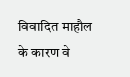विवादित माहौल के कारण वे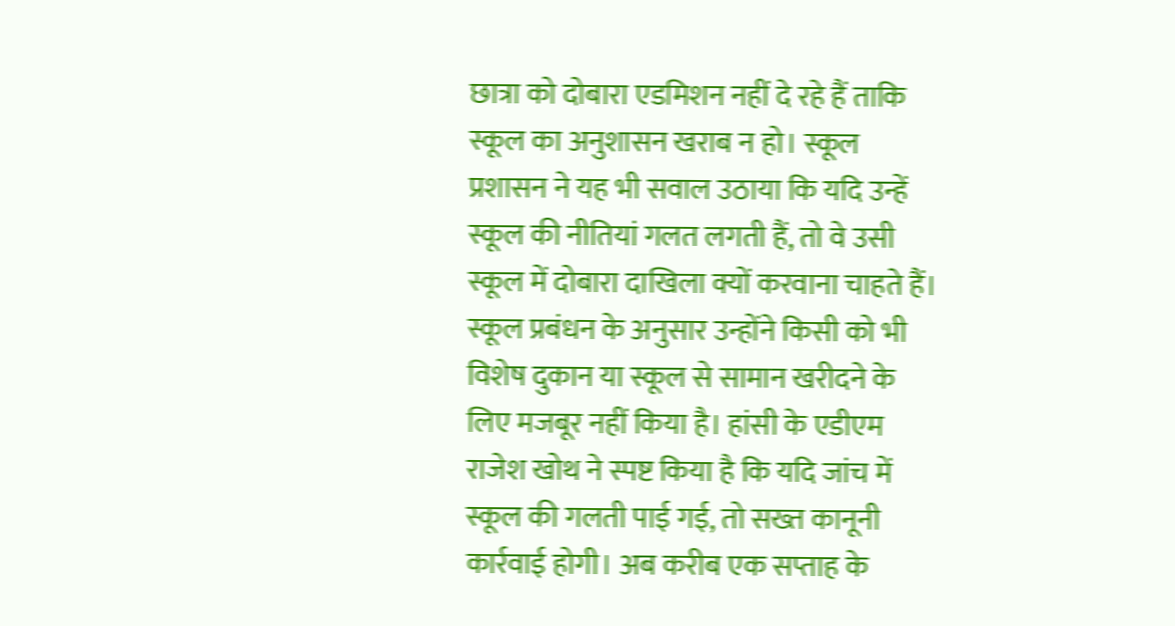छात्रा को दोबारा एडमिशन नहीं दे रहे हैं ताकि स्कूल का अनुशासन खराब न हो। स्कूल प्रशासन ने यह भी सवाल उठाया कि यदि उन्हें स्कूल की नीतियां गलत लगती हैं, तो वे उसी स्कूल में दोबारा दाखिला क्यों करवाना चाहते हैं। स्कूल प्रबंधन के अनुसार उन्होंने किसी को भी विशेष दुकान या स्कूल से सामान खरीदने के लिए मजबूर नहीं किया है। हांसी के एडीएम राजेश खोथ ने स्पष्ट किया है कि यदि जांच में स्कूल की गलती पाई गई, तो सख्त कानूनी कार्रवाई होगी। अब करीब एक सप्ताह के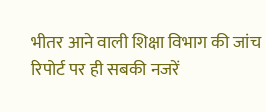भीतर आने वाली शिक्षा विभाग की जांच रिपोर्ट पर ही सबकी नजरें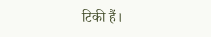टिकी हैं।